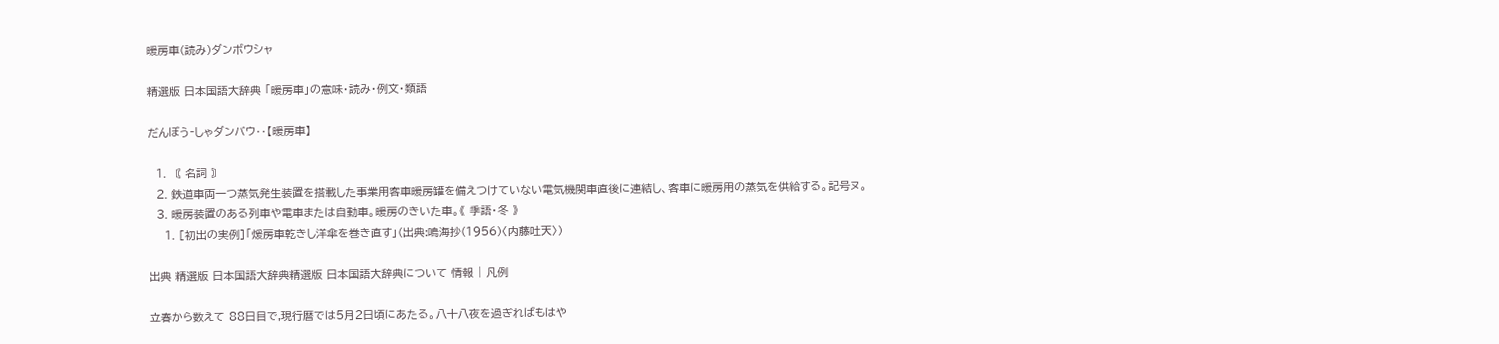暖房車(読み)ダンボウシャ

精選版 日本国語大辞典 「暖房車」の意味・読み・例文・類語

だんぼう‐しゃダンバウ‥【暖房車】

  1. 〘 名詞 〙
  2. 鉄道車両一つ蒸気発生装置を搭載した事業用客車暖房罐を備えつけていない電気機関車直後に連結し、客車に暖房用の蒸気を供給する。記号ヌ。
  3. 暖房装置のある列車や電車または自動車。暖房のきいた車。《 季語・冬 》
    1. [初出の実例]「煖房車乾きし洋傘を巻き直す」(出典:鳴海抄(1956)〈内藤吐天〉)

出典 精選版 日本国語大辞典精選版 日本国語大辞典について 情報 | 凡例

立春から数えて 88日目で,現行暦では5月2日頃にあたる。八十八夜を過ぎればもはや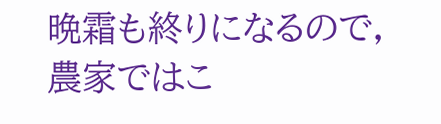晩霜も終りになるので,農家ではこ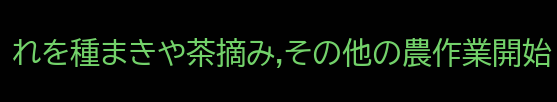れを種まきや茶摘み,その他の農作業開始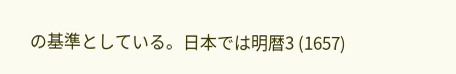の基準としている。日本では明暦3 (1657)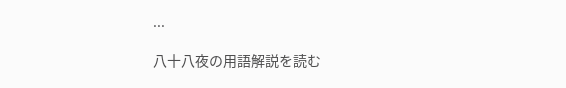...

八十八夜の用語解説を読む